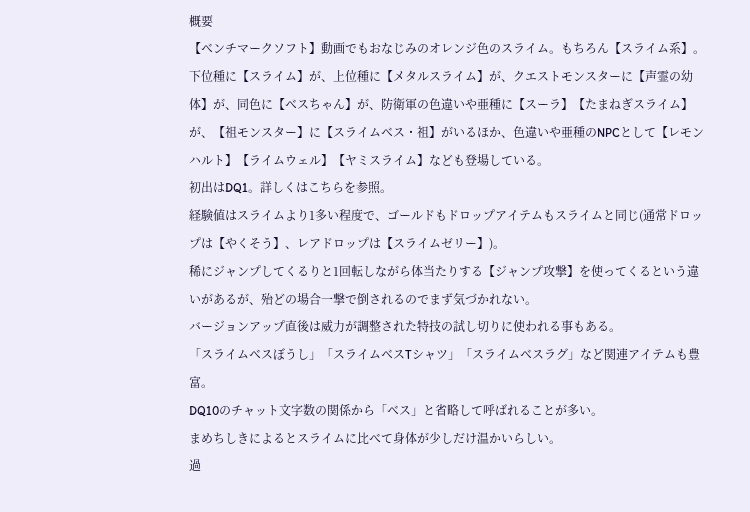概要
【ベンチマークソフト】動画でもおなじみのオレンジ色のスライム。もちろん【スライム系】。
下位種に【スライム】が、上位種に【メタルスライム】が、クエストモンスターに【声霊の幼体】が、同色に【ベスちゃん】が、防衛軍の色違いや亜種に【スーラ】【たまねぎスライム】が、【祖モンスター】に【スライムベス・祖】がいるほか、色違いや亜種のNPCとして【レモンハルト】【ライムウェル】【ヤミスライム】なども登場している。
初出はDQ1。詳しくはこちらを参照。
経験値はスライムより1多い程度で、ゴールドもドロップアイテムもスライムと同じ(通常ドロップは【やくそう】、レアドロップは【スライムゼリー】)。
稀にジャンプしてくるりと1回転しながら体当たりする【ジャンプ攻撃】を使ってくるという違いがあるが、殆どの場合一撃で倒されるのでまず気づかれない。
バージョンアップ直後は威力が調整された特技の試し切りに使われる事もある。
「スライムベスぼうし」「スライムベスTシャツ」「スライムベスラグ」など関連アイテムも豊富。
DQ10のチャット文字数の関係から「ベス」と省略して呼ばれることが多い。
まめちしきによるとスライムに比べて身体が少しだけ温かいらしい。
過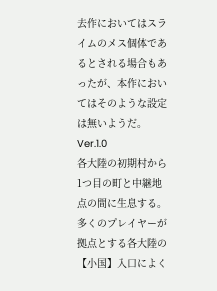去作においてはスライムのメス個体であるとされる場合もあったが、本作においてはそのような設定は無いようだ。
Ver.1.0
各大陸の初期村から1つ目の町と中継地点の間に生息する。
多くのプレイヤーが拠点とする各大陸の【小国】入口によく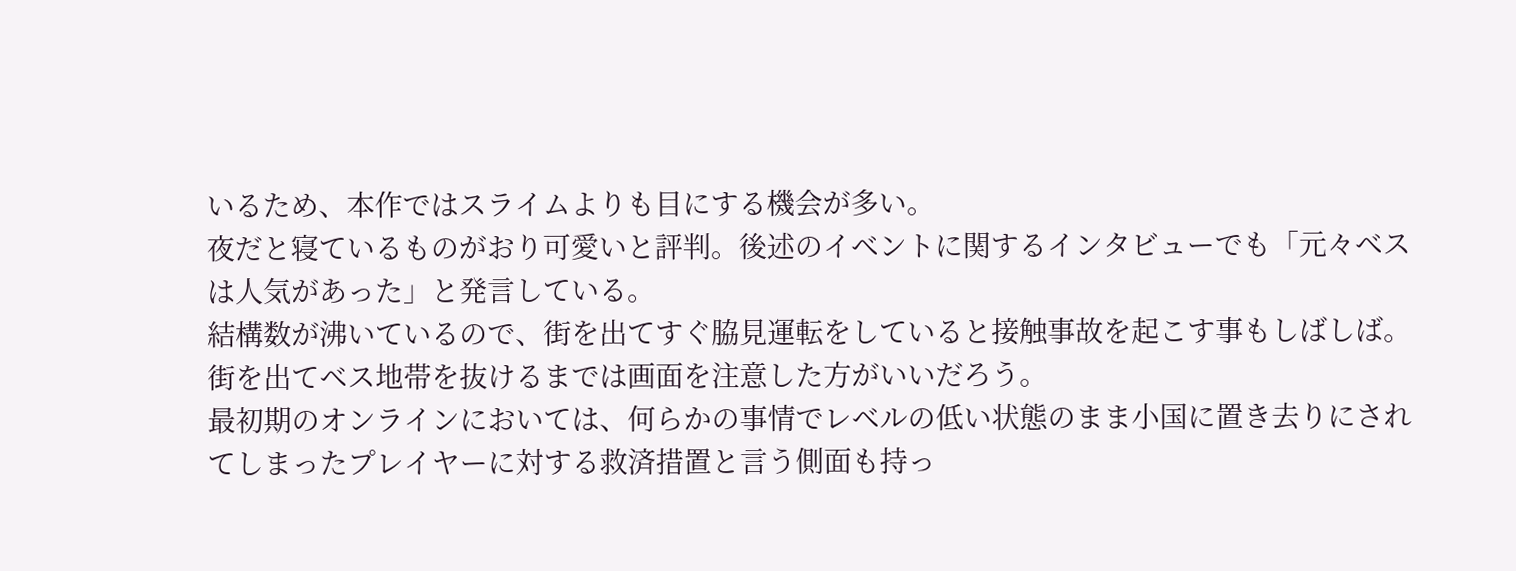いるため、本作ではスライムよりも目にする機会が多い。
夜だと寝ているものがおり可愛いと評判。後述のイベントに関するインタビューでも「元々ベスは人気があった」と発言している。
結構数が沸いているので、街を出てすぐ脇見運転をしていると接触事故を起こす事もしばしば。街を出てベス地帯を抜けるまでは画面を注意した方がいいだろう。
最初期のオンラインにおいては、何らかの事情でレベルの低い状態のまま小国に置き去りにされてしまったプレイヤーに対する救済措置と言う側面も持っ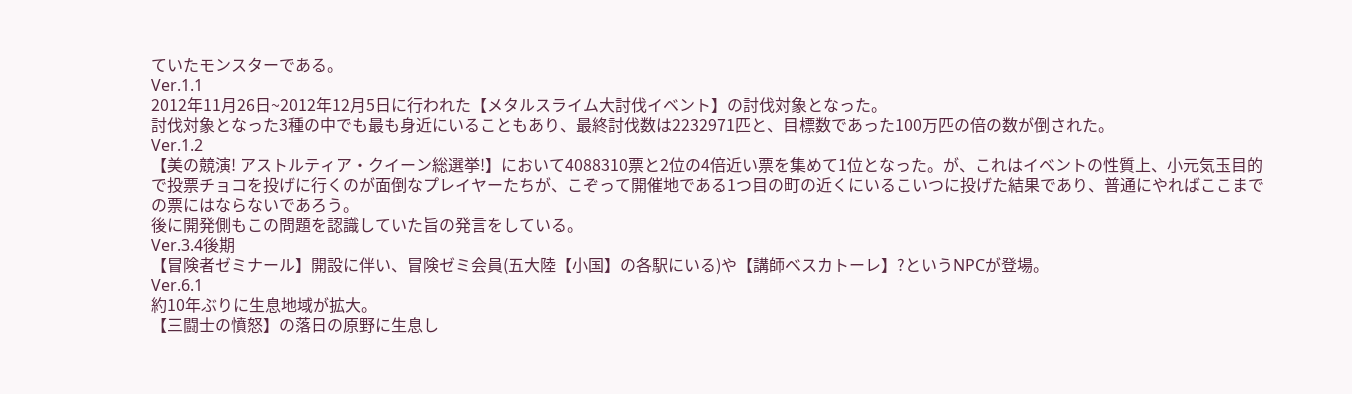ていたモンスターである。
Ver.1.1
2012年11月26日~2012年12月5日に行われた【メタルスライム大討伐イベント】の討伐対象となった。
討伐対象となった3種の中でも最も身近にいることもあり、最終討伐数は2232971匹と、目標数であった100万匹の倍の数が倒された。
Ver.1.2
【美の競演! アストルティア・クイーン総選挙!】において4088310票と2位の4倍近い票を集めて1位となった。が、これはイベントの性質上、小元気玉目的で投票チョコを投げに行くのが面倒なプレイヤーたちが、こぞって開催地である1つ目の町の近くにいるこいつに投げた結果であり、普通にやればここまでの票にはならないであろう。
後に開発側もこの問題を認識していた旨の発言をしている。
Ver.3.4後期
【冒険者ゼミナール】開設に伴い、冒険ゼミ会員(五大陸【小国】の各駅にいる)や【講師ベスカトーレ】?というNPCが登場。
Ver.6.1
約10年ぶりに生息地域が拡大。
【三闘士の憤怒】の落日の原野に生息し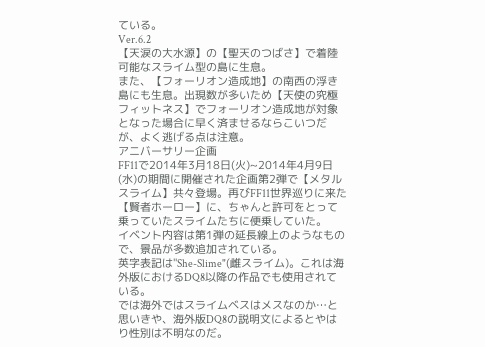ている。
Ver.6.2
【天涙の大水源】の【聖天のつばさ】で着陸可能なスライム型の島に生息。
また、【フォーリオン造成地】の南西の浮き島にも生息。出現数が多いため【天使の究極フィットネス】でフォーリオン造成地が対象となった場合に早く済ませるならこいつだが、よく逃げる点は注意。
アニバーサリー企画
FF11で2014年3月18日(火)~2014年4月9日(水)の期間に開催された企画第2弾で【メタルスライム】共々登場。再びFF11世界巡りに来た【賢者ホーロー】に、ちゃんと許可をとって乗っていたスライムたちに便乗していた。
イベント内容は第1弾の延長線上のようなもので、景品が多数追加されている。
英字表記は"She-Slime"(雌スライム)。これは海外版におけるDQ8以降の作品でも使用されている。
では海外ではスライムベスはメスなのか…と思いきや、海外版DQ8の説明文によるとやはり性別は不明なのだ。